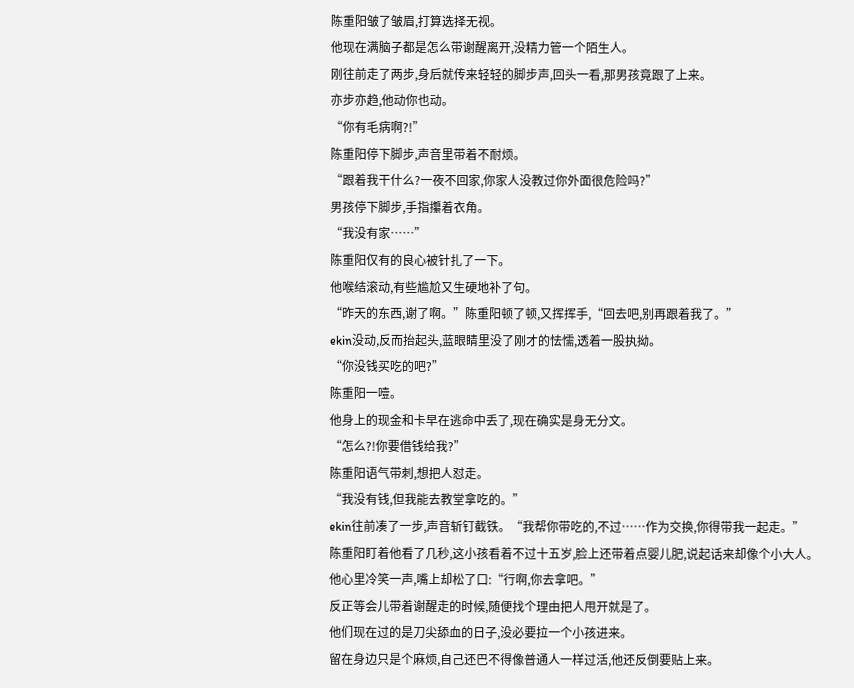陈重阳皱了皱眉,打算选择无视。
他现在满脑子都是怎么带谢醒离开,没精力管一个陌生人。
刚往前走了两步,身后就传来轻轻的脚步声,回头一看,那男孩竟跟了上来。
亦步亦趋,他动你也动。
“你有毛病啊?!”
陈重阳停下脚步,声音里带着不耐烦。
“跟着我干什么?一夜不回家,你家人没教过你外面很危险吗?”
男孩停下脚步,手指攥着衣角。
“我没有家……”
陈重阳仅有的良心被针扎了一下。
他喉结滚动,有些尴尬又生硬地补了句。
“昨天的东西,谢了啊。”陈重阳顿了顿,又挥挥手,“回去吧,别再跟着我了。”
ekin没动,反而抬起头,蓝眼睛里没了刚才的怯懦,透着一股执拗。
“你没钱买吃的吧?”
陈重阳一噎。
他身上的现金和卡早在逃命中丢了,现在确实是身无分文。
“怎么?!你要借钱给我?”
陈重阳语气带刺,想把人怼走。
“我没有钱,但我能去教堂拿吃的。”
ekin往前凑了一步,声音斩钉截铁。“我帮你带吃的,不过……作为交换,你得带我一起走。”
陈重阳盯着他看了几秒,这小孩看着不过十五岁,脸上还带着点婴儿肥,说起话来却像个小大人。
他心里冷笑一声,嘴上却松了口:“行啊,你去拿吧。”
反正等会儿带着谢醒走的时候,随便找个理由把人甩开就是了。
他们现在过的是刀尖舔血的日子,没必要拉一个小孩进来。
留在身边只是个麻烦,自己还巴不得像普通人一样过活,他还反倒要贴上来。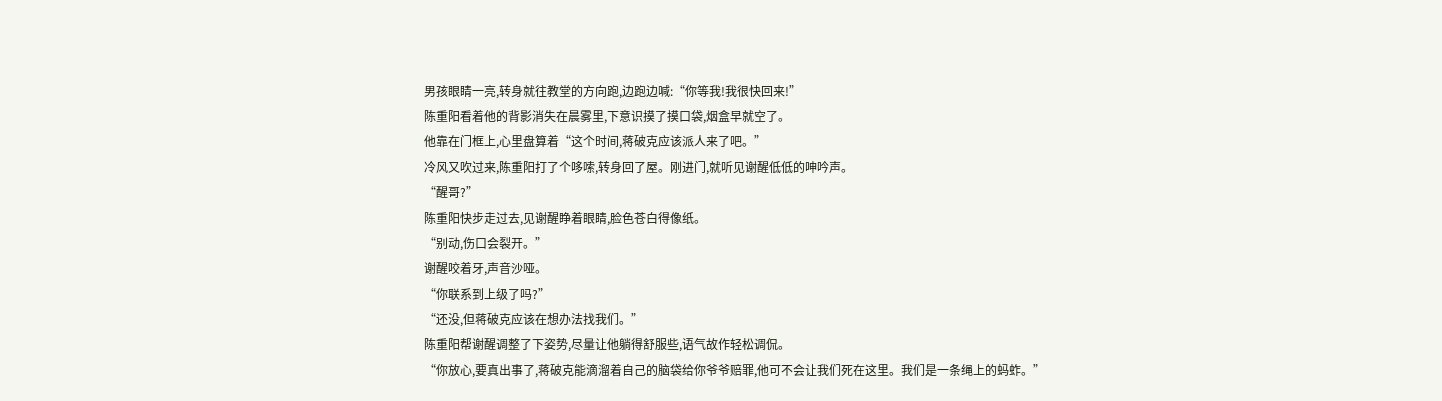男孩眼睛一亮,转身就往教堂的方向跑,边跑边喊:“你等我!我很快回来!”
陈重阳看着他的背影消失在晨雾里,下意识摸了摸口袋,烟盒早就空了。
他靠在门框上,心里盘算着“这个时间,蒋破克应该派人来了吧。”
冷风又吹过来,陈重阳打了个哆嗦,转身回了屋。刚进门,就听见谢醒低低的呻吟声。
“醒哥?”
陈重阳快步走过去,见谢醒睁着眼睛,脸色苍白得像纸。
“别动,伤口会裂开。”
谢醒咬着牙,声音沙哑。
“你联系到上级了吗?”
“还没,但蒋破克应该在想办法找我们。”
陈重阳帮谢醒调整了下姿势,尽量让他躺得舒服些,语气故作轻松调侃。
“你放心,要真出事了,蒋破克能滴溜着自己的脑袋给你爷爷赔罪,他可不会让我们死在这里。我们是一条绳上的蚂蚱。”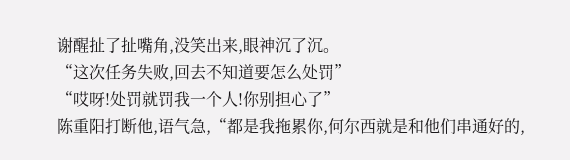谢醒扯了扯嘴角,没笑出来,眼神沉了沉。
“这次任务失败,回去不知道要怎么处罚”
“哎呀!处罚就罚我一个人!你别担心了”
陈重阳打断他,语气急,“都是我拖累你,何尔西就是和他们串通好的,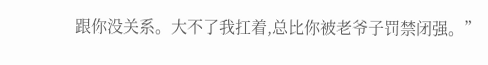跟你没关系。大不了我扛着,总比你被老爷子罚禁闭强。”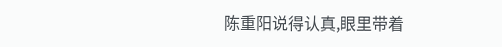陈重阳说得认真,眼里带着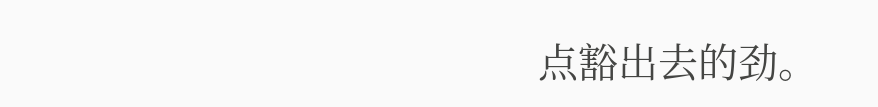点豁出去的劲。